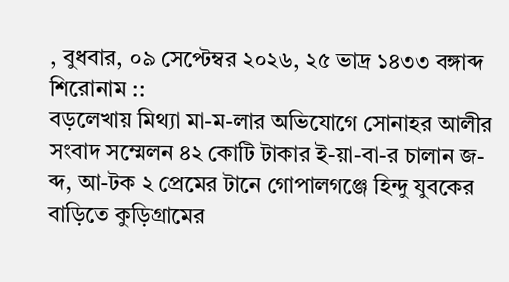, বুধবার, ০৯ সেপ্টেম্বর ২০২৬, ২৫ ভাদ্র ১৪৩৩ বঙ্গাব্দ
শিরোনাম ::
বড়লেখায় মিথ্যা মা-ম-লার অভিযোগে সোনাহর আলীর সংবাদ সম্মেলন ৪২ কোটি টাকার ই-য়া-বা-র চালান জ-ব্দ, আ-টক ২ প্রেমের টানে গোপালগঞ্জে হিন্দু যুবকের বাড়িতে কুড়িগ্রামের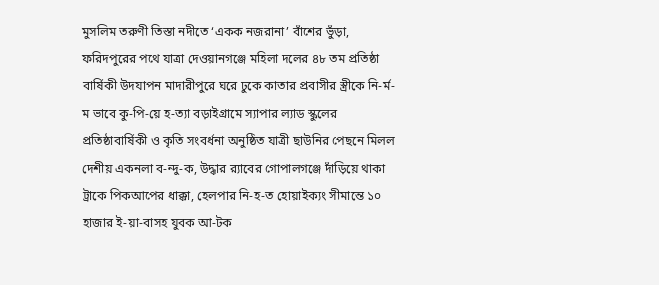মুসলিম তরুণী তিস্তা নদীতে ‘একক নজরানা’ বাঁশের ভুঁড়া, ফরিদপুরের পথে যাত্রা দেওয়ানগঞ্জে মহিলা দলের ৪৮ তম প্রতিষ্ঠা বার্ষিকী উদযাপন মাদারীপুরে ঘরে ঢুকে কাতার প্রবাসীর স্ত্রীকে নি-র্ম-ম ভাবে কু-পি-য়ে হ-ত্যা বড়াইগ্রামে স্যাপার ল্যাড স্কুলের প্রতিষ্ঠাবার্ষিকী ও কৃতি সংবর্ধনা অনুষ্ঠিত যাত্রী ছাউনির পেছনে মিলল দেশীয় একনলা ব-ন্দু-ক, উদ্ধার র‌্যাবের গোপালগঞ্জে দাঁড়িয়ে থাকা ট্রাকে পিকআপের ধাক্কা, হেলপার নি-হ-ত হোয়াইক্যং সীমান্তে ১০ হাজার ই-য়া-বাসহ যুবক আ-টক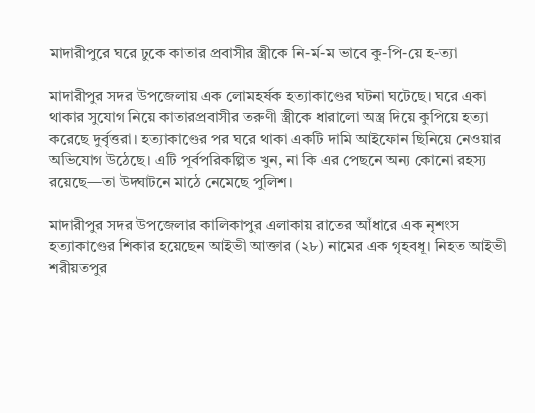মাদারীপুরে ঘরে ঢুকে কাতার প্রবাসীর স্ত্রীকে নি-র্ম-ম ভাবে কু-পি-য়ে হ-ত্যা

মাদারীপুর সদর উপজেলায় এক লোমহর্ষক হত্যাকাণ্ডের ঘটনা ঘটেছে। ঘরে একা থাকার সুযোগ নিয়ে কাতারপ্রবাসীর তরুণী স্ত্রীকে ধারালো অস্ত্র দিয়ে কুপিয়ে হত্যা করেছে দুর্বৃত্তরা। হত্যাকাণ্ডের পর ঘরে থাকা একটি দামি আইফোন ছিনিয়ে নেওয়ার অভিযোগ উঠেছে। এটি পূর্বপরিকল্পিত খুন, না কি এর পেছনে অন্য কোনো রহস্য রয়েছে—তা উদ্ঘাটনে মাঠে নেমেছে পুলিশ।

মাদারীপুর সদর উপজেলার কালিকাপুর এলাকায় রাতের আঁধারে এক নৃশংস হত্যাকাণ্ডের শিকার হয়েছেন আইভী আক্তার (২৮) নামের এক গৃহবধূ। নিহত আইভী শরীয়তপুর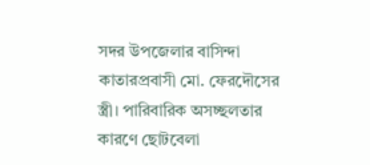সদর উপজেলার বাসিন্দা কাতারপ্রবাসী মো. ফেরদৌসের স্ত্রী। পারিবারিক অসচ্ছলতার কারণে ছোটবেলা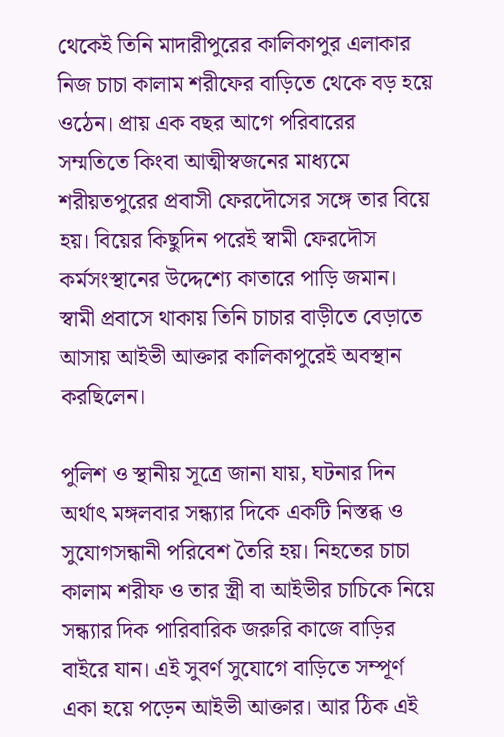থেকেই তিনি মাদারীপুরের কালিকাপুর এলাকার নিজ চাচা কালাম শরীফের বাড়িতে থেকে বড় হয়ে ওঠেন। প্রায় এক বছর আগে পরিবারের সম্মতিতে কিংবা আত্মীস্বজনের মাধ্যমে শরীয়তপুরের প্রবাসী ফেরদৌসের সঙ্গে তার বিয়ে হয়। বিয়ের কিছুদিন পরেই স্বামী ফেরদৌস কর্মসংস্থানের উদ্দেশ্যে কাতারে পাড়ি জমান। স্বামী প্রবাসে থাকায় তিনি চাচার বাড়ীতে বেড়াতে আসায় আইভী আক্তার কালিকাপুরেই অবস্থান করছিলেন।

পুলিশ ও স্থানীয় সূত্রে জানা যায়, ঘটনার দিন অর্থাৎ মঙ্গলবার সন্ধ্যার দিকে একটি নিস্তব্ধ ও সুযোগসন্ধানী পরিবেশ তৈরি হয়। নিহতের চাচা কালাম শরীফ ও তার স্ত্রী বা আইভীর চাচিকে নিয়ে সন্ধ্যার দিক পারিবারিক জরুরি কাজে বাড়ির বাইরে যান। এই সুবর্ণ সুযোগে বাড়িতে সম্পূর্ণ একা হয়ে পড়েন আইভী আক্তার। আর ঠিক এই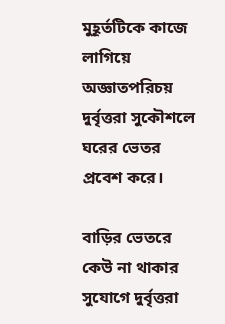মুহূর্তটিকে কাজে লাগিয়ে অজ্ঞাতপরিচয় দুর্বৃত্তরা সুকৌশলে ঘরের ভেতর প্রবেশ করে।

বাড়ির ভেতরে কেউ না থাকার সুযোগে দুর্বৃত্তরা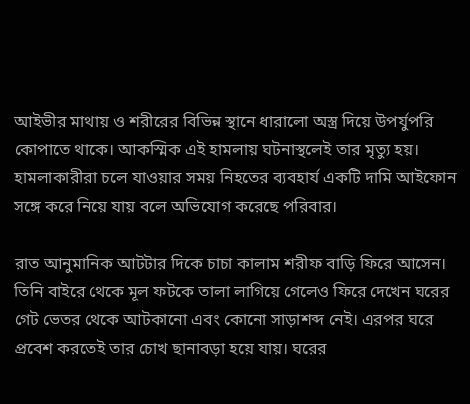আইভীর মাথায় ও শরীরের বিভিন্ন স্থানে ধারালো অস্ত্র দিয়ে উপর্যুপরি কোপাতে থাকে। আকস্মিক এই হামলায় ঘটনাস্থলেই তার মৃত্যু হয়। হামলাকারীরা চলে যাওয়ার সময় নিহতের ব্যবহার্য একটি দামি আইফোন সঙ্গে করে নিয়ে যায় বলে অভিযোগ করেছে পরিবার।

রাত আনুমানিক আটটার দিকে চাচা কালাম শরীফ বাড়ি ফিরে আসেন। তিনি বাইরে থেকে মূল ফটকে তালা লাগিয়ে গেলেও ফিরে দেখেন ঘরের গেট ভেতর থেকে আটকানো এবং কোনো সাড়াশব্দ নেই। এরপর ঘরে প্রবেশ করতেই তার চোখ ছানাবড়া হয়ে যায়। ঘরের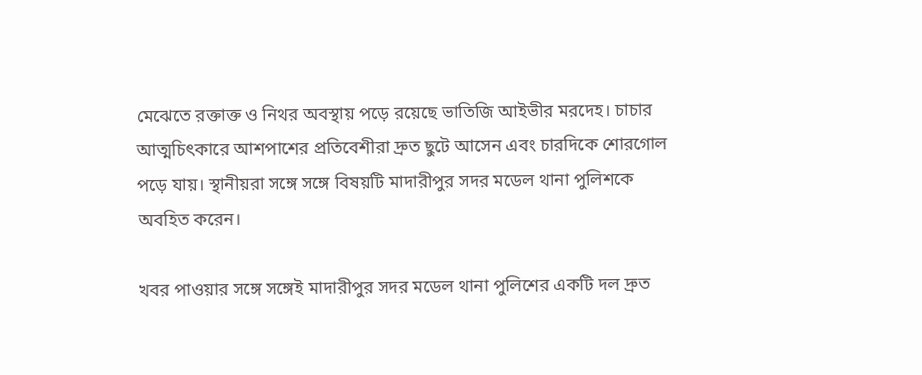মেঝেতে রক্তাক্ত ও নিথর অবস্থায় পড়ে রয়েছে ভাতিজি আইভীর মরদেহ। চাচার আত্মচিৎকারে আশপাশের প্রতিবেশীরা দ্রুত ছুটে আসেন এবং চারদিকে শোরগোল পড়ে যায়। স্থানীয়রা সঙ্গে সঙ্গে বিষয়টি মাদারীপুর সদর মডেল থানা পুলিশকে অবহিত করেন।

খবর পাওয়ার সঙ্গে সঙ্গেই মাদারীপুর সদর মডেল থানা পুলিশের একটি দল দ্রুত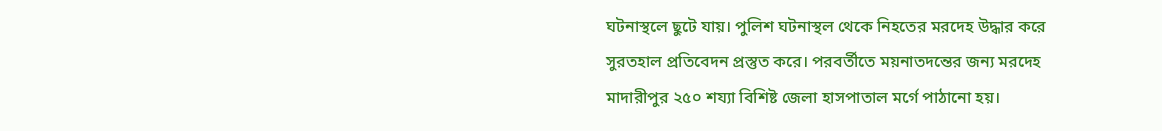ঘটনাস্থলে ছুটে যায়। পুলিশ ঘটনাস্থল থেকে নিহতের মরদেহ উদ্ধার করে সুরতহাল প্রতিবেদন প্রস্তুত করে। পরবর্তীতে ময়নাতদন্তের জন্য মরদেহ মাদারীপুর ২৫০ শয্যা বিশিষ্ট জেলা হাসপাতাল মর্গে পাঠানো হয়।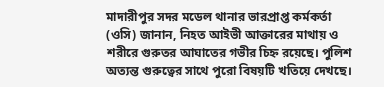মাদারীপুর সদর মডেল থানার ভারপ্রাপ্ত কর্মকর্তা (ওসি) জানান, নিহত আইভী আক্তারের মাথায় ও শরীরে গুরুতর আঘাতের গভীর চিহ্ন রয়েছে। পুলিশ অত্যন্ত গুরুত্বের সাথে পুরো বিষয়টি খতিয়ে দেখছে।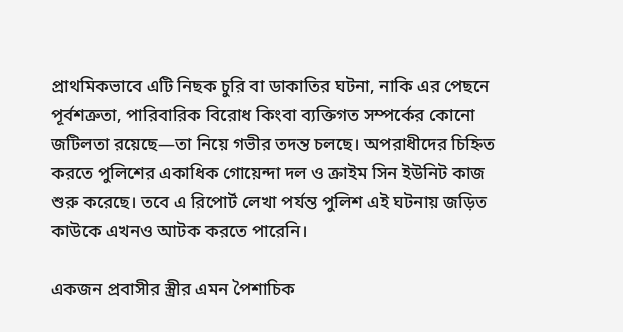প্রাথমিকভাবে এটি নিছক চুরি বা ডাকাতির ঘটনা, নাকি এর পেছনে পূর্বশত্রুতা, পারিবারিক বিরোধ কিংবা ব্যক্তিগত সম্পর্কের কোনো জটিলতা রয়েছে—তা নিয়ে গভীর তদন্ত চলছে। অপরাধীদের চিহ্নিত করতে পুলিশের একাধিক গোয়েন্দা দল ও ক্রাইম সিন ইউনিট কাজ শুরু করেছে। তবে এ রিপোর্ট লেখা পর্যন্ত পুলিশ এই ঘটনায় জড়িত কাউকে এখনও আটক করতে পারেনি।

একজন প্রবাসীর স্ত্রীর এমন পৈশাচিক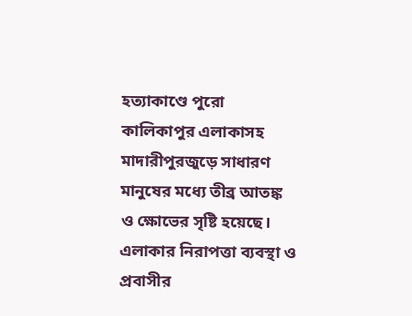হত্যাকাণ্ডে পুরো কালিকাপুর এলাকাসহ মাদারীপুরজুড়ে সাধারণ মানুষের মধ্যে তীব্র আতঙ্ক ও ক্ষোভের সৃষ্টি হয়েছে। এলাকার নিরাপত্তা ব্যবস্থা ও প্রবাসীর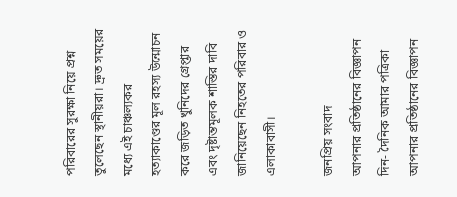পরিবারের সুরক্ষা নিয়ে প্রশ্ন তুলেছেন স্থানীয়রা। দ্রুত সময়ের মধ্যে এই চাঞ্চল্যকর হত্যাকাণ্ডের মূল রহস্য উন্মোচন করে জড়িত খুনিদের গ্রেপ্তার এবং দৃষ্টান্তমূলক শাস্তির দাবি জানিয়েছেন নিহতের পরিবার ও এলাকাবাসী।

জনপ্রিয় সংবাদ
আপনার প্রতিষ্ঠানের বিজ্ঞাপন দিন- দৈনিক আমার পত্রিকা
আপনার প্রতিষ্ঠানের বিজ্ঞাপন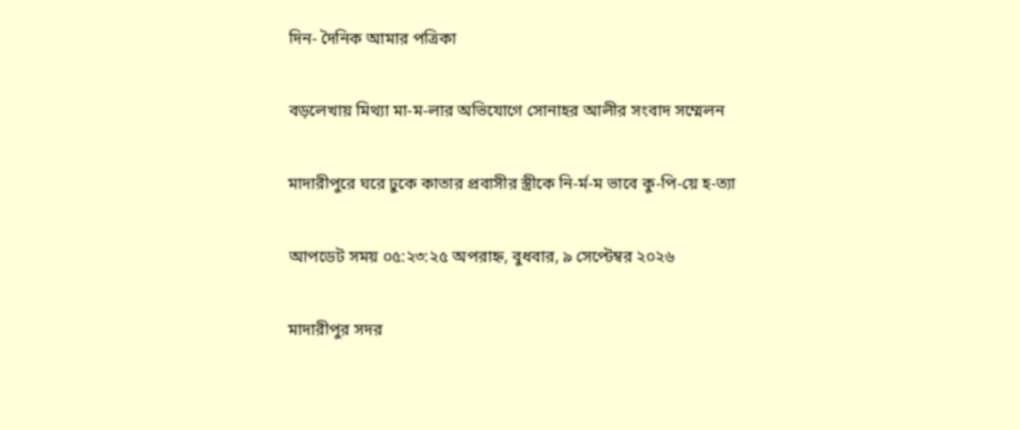দিন- দৈনিক আমার পত্রিকা

বড়লেখায় মিথ্যা মা-ম-লার অভিযোগে সোনাহর আলীর সংবাদ সম্মেলন

মাদারীপুরে ঘরে ঢুকে কাতার প্রবাসীর স্ত্রীকে নি-র্ম-ম ভাবে কু-পি-য়ে হ-ত্যা

আপডেট সময় ০৫:২৩:২৫ অপরাহ্ন, বুধবার, ৯ সেপ্টেম্বর ২০২৬

মাদারীপুর সদর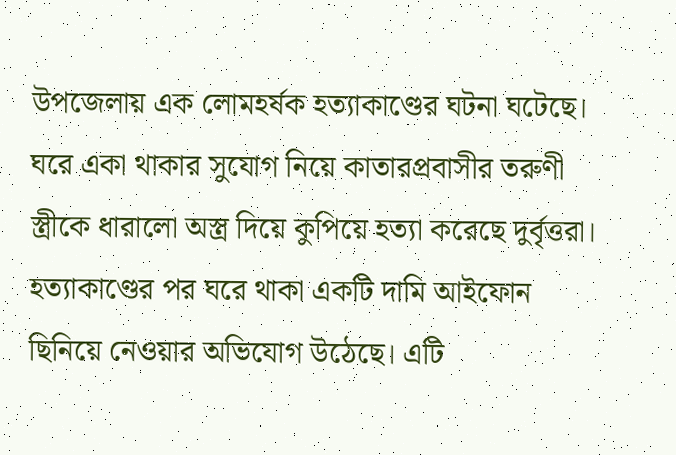উপজেলায় এক লোমহর্ষক হত্যাকাণ্ডের ঘটনা ঘটেছে। ঘরে একা থাকার সুযোগ নিয়ে কাতারপ্রবাসীর তরুণী স্ত্রীকে ধারালো অস্ত্র দিয়ে কুপিয়ে হত্যা করেছে দুর্বৃত্তরা। হত্যাকাণ্ডের পর ঘরে থাকা একটি দামি আইফোন ছিনিয়ে নেওয়ার অভিযোগ উঠেছে। এটি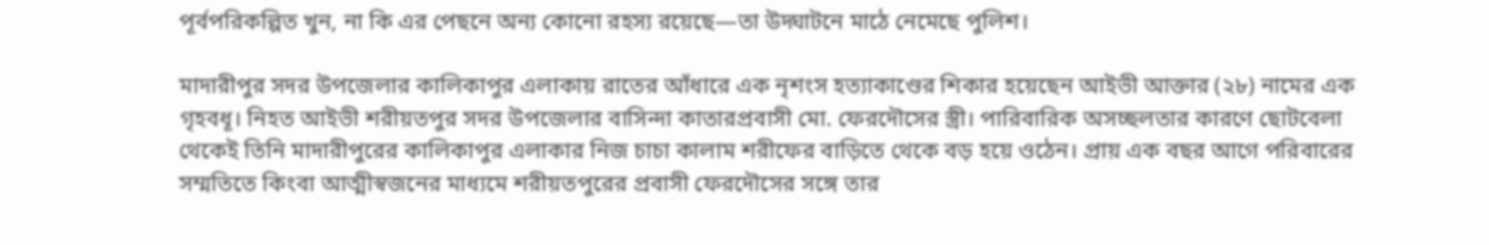পূর্বপরিকল্পিত খুন, না কি এর পেছনে অন্য কোনো রহস্য রয়েছে—তা উদ্ঘাটনে মাঠে নেমেছে পুলিশ।

মাদারীপুর সদর উপজেলার কালিকাপুর এলাকায় রাতের আঁধারে এক নৃশংস হত্যাকাণ্ডের শিকার হয়েছেন আইভী আক্তার (২৮) নামের এক গৃহবধূ। নিহত আইভী শরীয়তপুর সদর উপজেলার বাসিন্দা কাতারপ্রবাসী মো. ফেরদৌসের স্ত্রী। পারিবারিক অসচ্ছলতার কারণে ছোটবেলা থেকেই তিনি মাদারীপুরের কালিকাপুর এলাকার নিজ চাচা কালাম শরীফের বাড়িতে থেকে বড় হয়ে ওঠেন। প্রায় এক বছর আগে পরিবারের সম্মতিতে কিংবা আত্মীস্বজনের মাধ্যমে শরীয়তপুরের প্রবাসী ফেরদৌসের সঙ্গে তার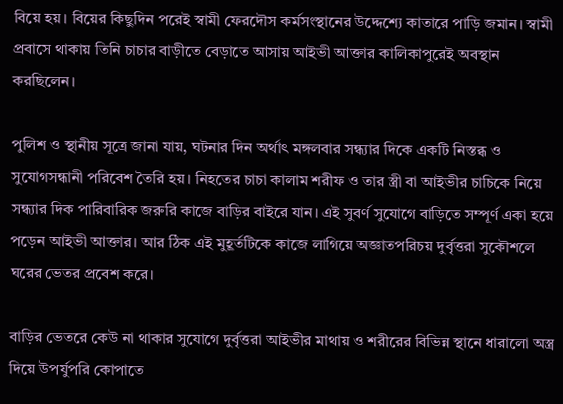বিয়ে হয়। বিয়ের কিছুদিন পরেই স্বামী ফেরদৌস কর্মসংস্থানের উদ্দেশ্যে কাতারে পাড়ি জমান। স্বামী প্রবাসে থাকায় তিনি চাচার বাড়ীতে বেড়াতে আসায় আইভী আক্তার কালিকাপুরেই অবস্থান করছিলেন।

পুলিশ ও স্থানীয় সূত্রে জানা যায়, ঘটনার দিন অর্থাৎ মঙ্গলবার সন্ধ্যার দিকে একটি নিস্তব্ধ ও সুযোগসন্ধানী পরিবেশ তৈরি হয়। নিহতের চাচা কালাম শরীফ ও তার স্ত্রী বা আইভীর চাচিকে নিয়ে সন্ধ্যার দিক পারিবারিক জরুরি কাজে বাড়ির বাইরে যান। এই সুবর্ণ সুযোগে বাড়িতে সম্পূর্ণ একা হয়ে পড়েন আইভী আক্তার। আর ঠিক এই মুহূর্তটিকে কাজে লাগিয়ে অজ্ঞাতপরিচয় দুর্বৃত্তরা সুকৌশলে ঘরের ভেতর প্রবেশ করে।

বাড়ির ভেতরে কেউ না থাকার সুযোগে দুর্বৃত্তরা আইভীর মাথায় ও শরীরের বিভিন্ন স্থানে ধারালো অস্ত্র দিয়ে উপর্যুপরি কোপাতে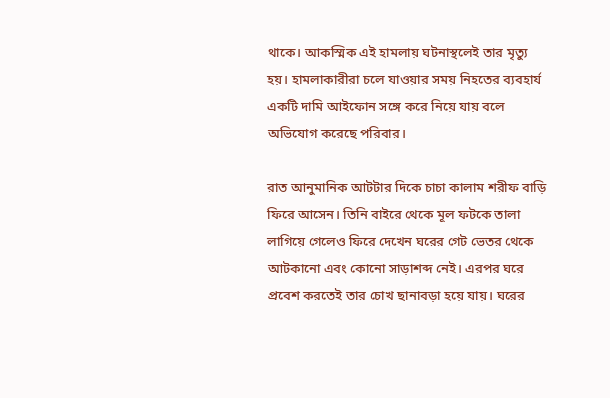থাকে। আকস্মিক এই হামলায় ঘটনাস্থলেই তার মৃত্যু হয়। হামলাকারীরা চলে যাওয়ার সময় নিহতের ব্যবহার্য একটি দামি আইফোন সঙ্গে করে নিয়ে যায় বলে অভিযোগ করেছে পরিবার।

রাত আনুমানিক আটটার দিকে চাচা কালাম শরীফ বাড়ি ফিরে আসেন। তিনি বাইরে থেকে মূল ফটকে তালা লাগিয়ে গেলেও ফিরে দেখেন ঘরের গেট ভেতর থেকে আটকানো এবং কোনো সাড়াশব্দ নেই। এরপর ঘরে প্রবেশ করতেই তার চোখ ছানাবড়া হয়ে যায়। ঘরের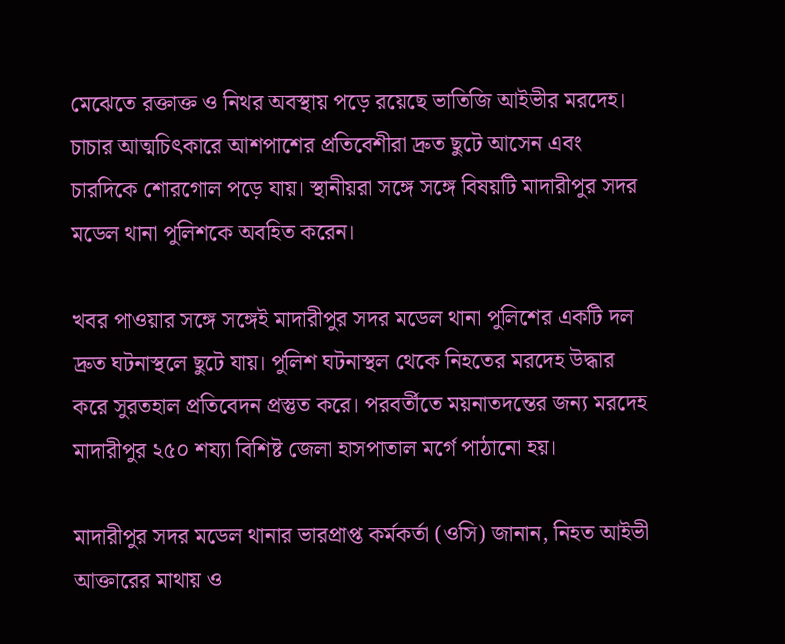মেঝেতে রক্তাক্ত ও নিথর অবস্থায় পড়ে রয়েছে ভাতিজি আইভীর মরদেহ। চাচার আত্মচিৎকারে আশপাশের প্রতিবেশীরা দ্রুত ছুটে আসেন এবং চারদিকে শোরগোল পড়ে যায়। স্থানীয়রা সঙ্গে সঙ্গে বিষয়টি মাদারীপুর সদর মডেল থানা পুলিশকে অবহিত করেন।

খবর পাওয়ার সঙ্গে সঙ্গেই মাদারীপুর সদর মডেল থানা পুলিশের একটি দল দ্রুত ঘটনাস্থলে ছুটে যায়। পুলিশ ঘটনাস্থল থেকে নিহতের মরদেহ উদ্ধার করে সুরতহাল প্রতিবেদন প্রস্তুত করে। পরবর্তীতে ময়নাতদন্তের জন্য মরদেহ মাদারীপুর ২৫০ শয্যা বিশিষ্ট জেলা হাসপাতাল মর্গে পাঠানো হয়।

মাদারীপুর সদর মডেল থানার ভারপ্রাপ্ত কর্মকর্তা (ওসি) জানান, নিহত আইভী আক্তারের মাথায় ও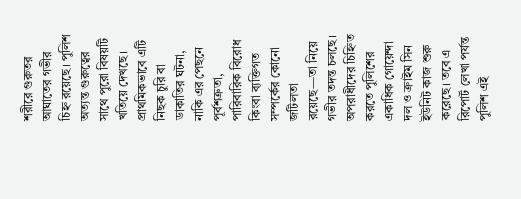শরীরে গুরুতর আঘাতের গভীর চিহ্ন রয়েছে। পুলিশ অত্যন্ত গুরুত্বের সাথে পুরো বিষয়টি খতিয়ে দেখছে। প্রাথমিকভাবে এটি নিছক চুরি বা ডাকাতির ঘটনা, নাকি এর পেছনে পূর্বশত্রুতা, পারিবারিক বিরোধ কিংবা ব্যক্তিগত সম্পর্কের কোনো জটিলতা রয়েছে—তা নিয়ে গভীর তদন্ত চলছে। অপরাধীদের চিহ্নিত করতে পুলিশের একাধিক গোয়েন্দা দল ও ক্রাইম সিন ইউনিট কাজ শুরু করেছে। তবে এ রিপোর্ট লেখা পর্যন্ত পুলিশ এই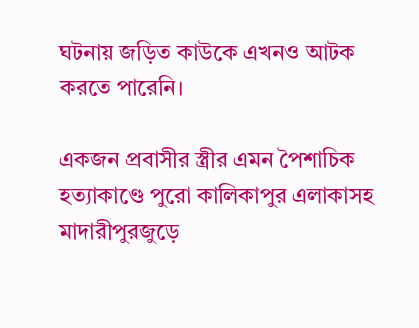ঘটনায় জড়িত কাউকে এখনও আটক করতে পারেনি।

একজন প্রবাসীর স্ত্রীর এমন পৈশাচিক হত্যাকাণ্ডে পুরো কালিকাপুর এলাকাসহ মাদারীপুরজুড়ে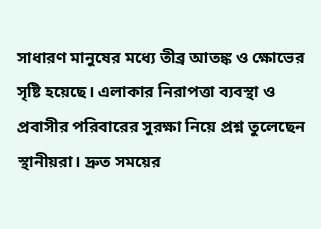সাধারণ মানুষের মধ্যে তীব্র আতঙ্ক ও ক্ষোভের সৃষ্টি হয়েছে। এলাকার নিরাপত্তা ব্যবস্থা ও প্রবাসীর পরিবারের সুরক্ষা নিয়ে প্রশ্ন তুলেছেন স্থানীয়রা। দ্রুত সময়ের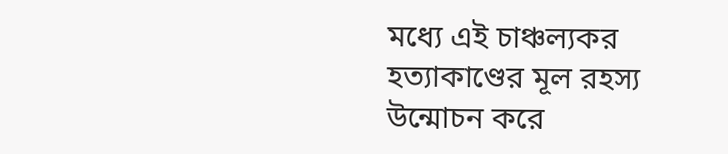মধ্যে এই চাঞ্চল্যকর হত্যাকাণ্ডের মূল রহস্য উন্মোচন করে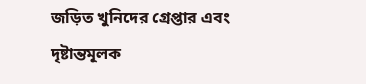জড়িত খুনিদের গ্রেপ্তার এবং দৃষ্টান্তমূলক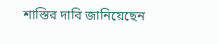শাস্তির দাবি জানিয়েছেন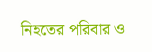নিহতের পরিবার ও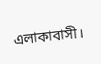এলাকাবাসী।